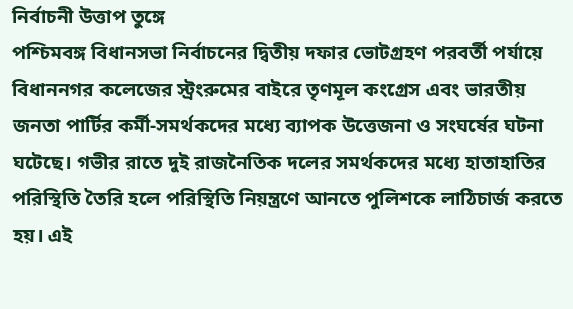নির্বাচনী উত্তাপ তুঙ্গে
পশ্চিমবঙ্গ বিধানসভা নির্বাচনের দ্বিতীয় দফার ভোটগ্রহণ পরবর্তী পর্যায়ে বিধাননগর কলেজের স্ট্রংরুমের বাইরে তৃণমূল কংগ্রেস এবং ভারতীয় জনতা পার্টির কর্মী-সমর্থকদের মধ্যে ব্যাপক উত্তেজনা ও সংঘর্ষের ঘটনা ঘটেছে। গভীর রাতে দুই রাজনৈতিক দলের সমর্থকদের মধ্যে হাতাহাতির পরিস্থিতি তৈরি হলে পরিস্থিতি নিয়ন্ত্রণে আনতে পুলিশকে লাঠিচার্জ করতে হয়। এই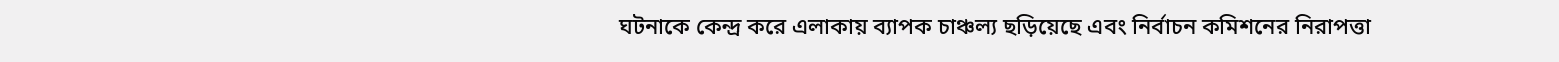ঘটনাকে কেন্দ্র করে এলাকায় ব্যাপক চাঞ্চল্য ছড়িয়েছে এবং নির্বাচন কমিশনের নিরাপত্তা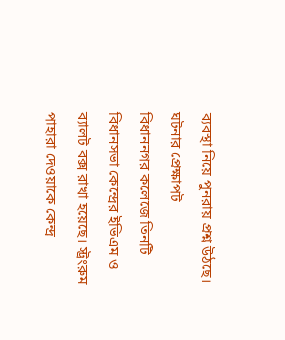ব্যবস্থা নিয়ে পুনরায় প্রশ্ন উঠছে।
ঘটনার প্রেক্ষাপট
বিধাননগর কলেজে তিনটি বিধানসভা কেন্দ্রের ইভিএম ও ব্যালট বক্স রাখা হয়েছে। স্ট্রংরুম পাহারা দেওয়াকে কেন্দ্র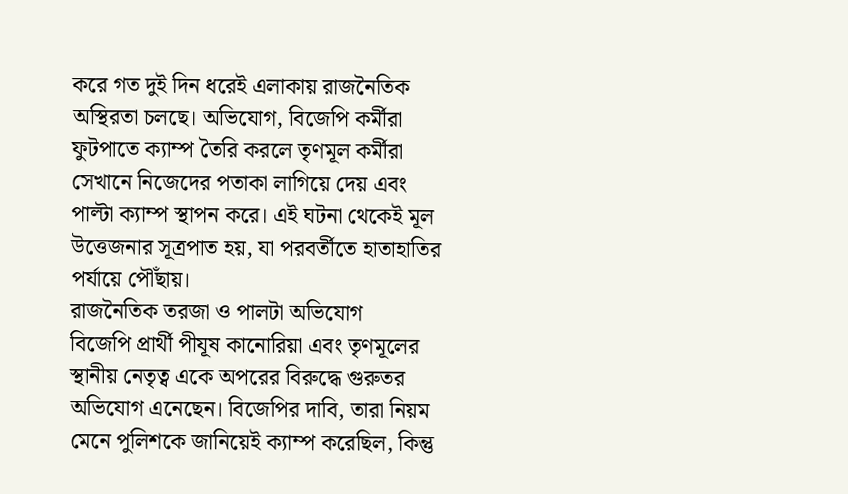করে গত দুই দিন ধরেই এলাকায় রাজনৈতিক অস্থিরতা চলছে। অভিযোগ, বিজেপি কর্মীরা ফুটপাতে ক্যাম্প তৈরি করলে তৃণমূল কর্মীরা সেখানে নিজেদের পতাকা লাগিয়ে দেয় এবং পাল্টা ক্যাম্প স্থাপন করে। এই ঘটনা থেকেই মূল উত্তেজনার সূত্রপাত হয়, যা পরবর্তীতে হাতাহাতির পর্যায়ে পৌঁছায়।
রাজনৈতিক তরজা ও পালটা অভিযোগ
বিজেপি প্রার্থী পীযূষ কানোরিয়া এবং তৃণমূলের স্থানীয় নেতৃত্ব একে অপরের বিরুদ্ধে গুরুতর অভিযোগ এনেছেন। বিজেপির দাবি, তারা নিয়ম মেনে পুলিশকে জানিয়েই ক্যাম্প করেছিল, কিন্তু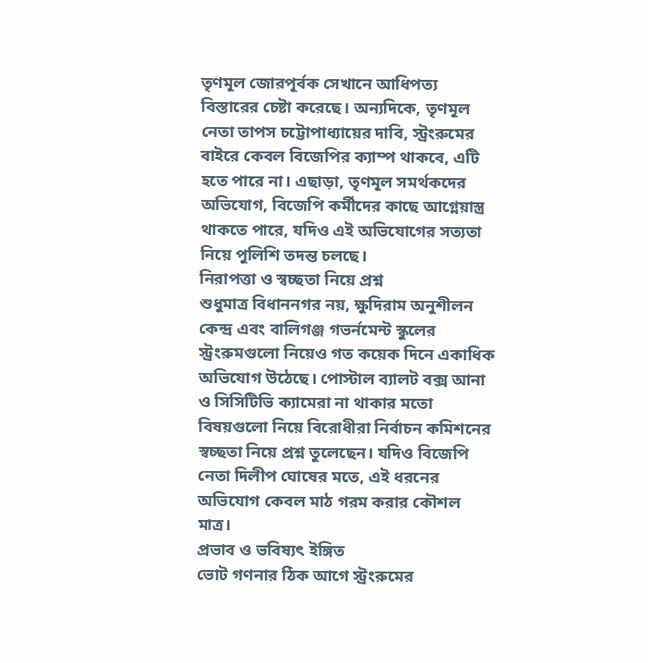তৃণমূল জোরপূর্বক সেখানে আধিপত্য বিস্তারের চেষ্টা করেছে। অন্যদিকে, তৃণমূল নেতা তাপস চট্টোপাধ্যায়ের দাবি, স্ট্রংরুমের বাইরে কেবল বিজেপির ক্যাম্প থাকবে, এটি হতে পারে না। এছাড়া, তৃণমূল সমর্থকদের অভিযোগ, বিজেপি কর্মীদের কাছে আগ্নেয়াস্ত্র থাকতে পারে, যদিও এই অভিযোগের সত্যতা নিয়ে পুলিশি তদন্ত চলছে।
নিরাপত্তা ও স্বচ্ছতা নিয়ে প্রশ্ন
শুধুমাত্র বিধাননগর নয়, ক্ষুদিরাম অনুশীলন কেন্দ্র এবং বালিগঞ্জ গভর্নমেন্ট স্কুলের স্ট্রংরুমগুলো নিয়েও গত কয়েক দিনে একাধিক অভিযোগ উঠেছে। পোস্টাল ব্যালট বক্স আনা ও সিসিটিভি ক্যামেরা না থাকার মতো বিষয়গুলো নিয়ে বিরোধীরা নির্বাচন কমিশনের স্বচ্ছতা নিয়ে প্রশ্ন তুলেছেন। যদিও বিজেপি নেতা দিলীপ ঘোষের মতে, এই ধরনের অভিযোগ কেবল মাঠ গরম করার কৌশল মাত্র।
প্রভাব ও ভবিষ্যৎ ইঙ্গিত
ভোট গণনার ঠিক আগে স্ট্রংরুমের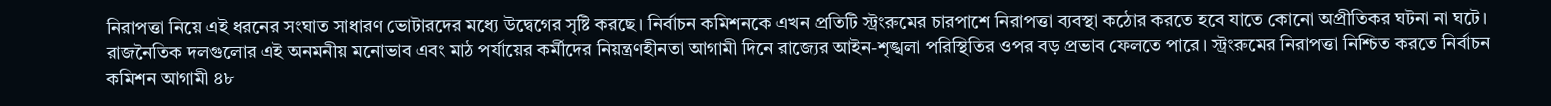নিরাপত্তা নিয়ে এই ধরনের সংঘাত সাধারণ ভোটারদের মধ্যে উদ্বেগের সৃষ্টি করছে। নির্বাচন কমিশনকে এখন প্রতিটি স্ট্রংরুমের চারপাশে নিরাপত্তা ব্যবস্থা কঠোর করতে হবে যাতে কোনো অপ্রীতিকর ঘটনা না ঘটে। রাজনৈতিক দলগুলোর এই অনমনীয় মনোভাব এবং মাঠ পর্যায়ের কর্মীদের নিয়ন্ত্রণহীনতা আগামী দিনে রাজ্যের আইন-শৃঙ্খলা পরিস্থিতির ওপর বড় প্রভাব ফেলতে পারে। স্ট্রংরুমের নিরাপত্তা নিশ্চিত করতে নির্বাচন কমিশন আগামী ৪৮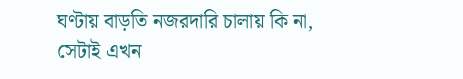ঘণ্টায় বাড়তি নজরদারি চালায় কি না, সেটাই এখন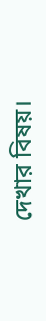দেখার বিষয়।